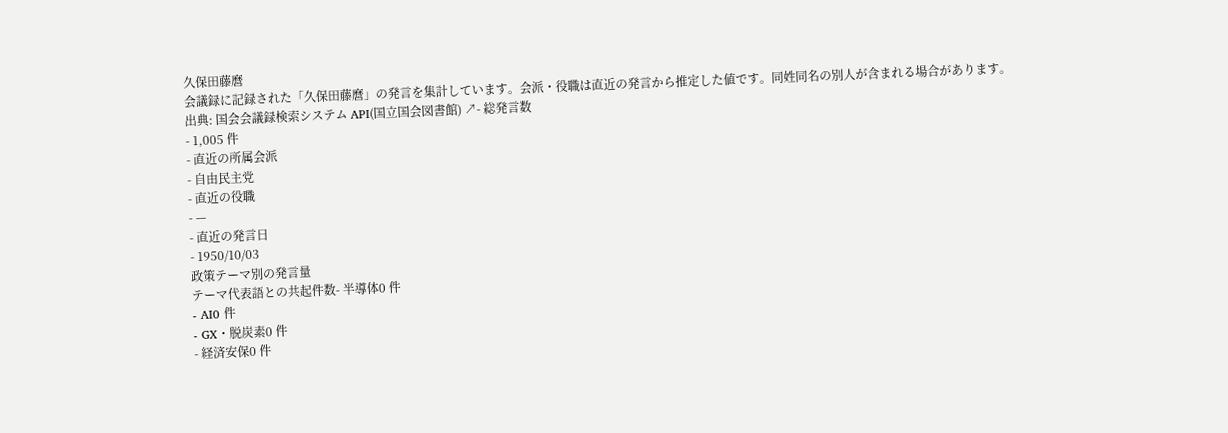久保田藤麿
会議録に記録された「久保田藤麿」の発言を集計しています。会派・役職は直近の発言から推定した値です。同姓同名の別人が含まれる場合があります。
出典: 国会会議録検索システム API(国立国会図書館) ↗- 総発言数
- 1,005 件
- 直近の所属会派
- 自由民主党
- 直近の役職
- —
- 直近の発言日
- 1950/10/03
政策テーマ別の発言量
テーマ代表語との共起件数- 半導体0 件
- AI0 件
- GX・脱炭素0 件
- 経済安保0 件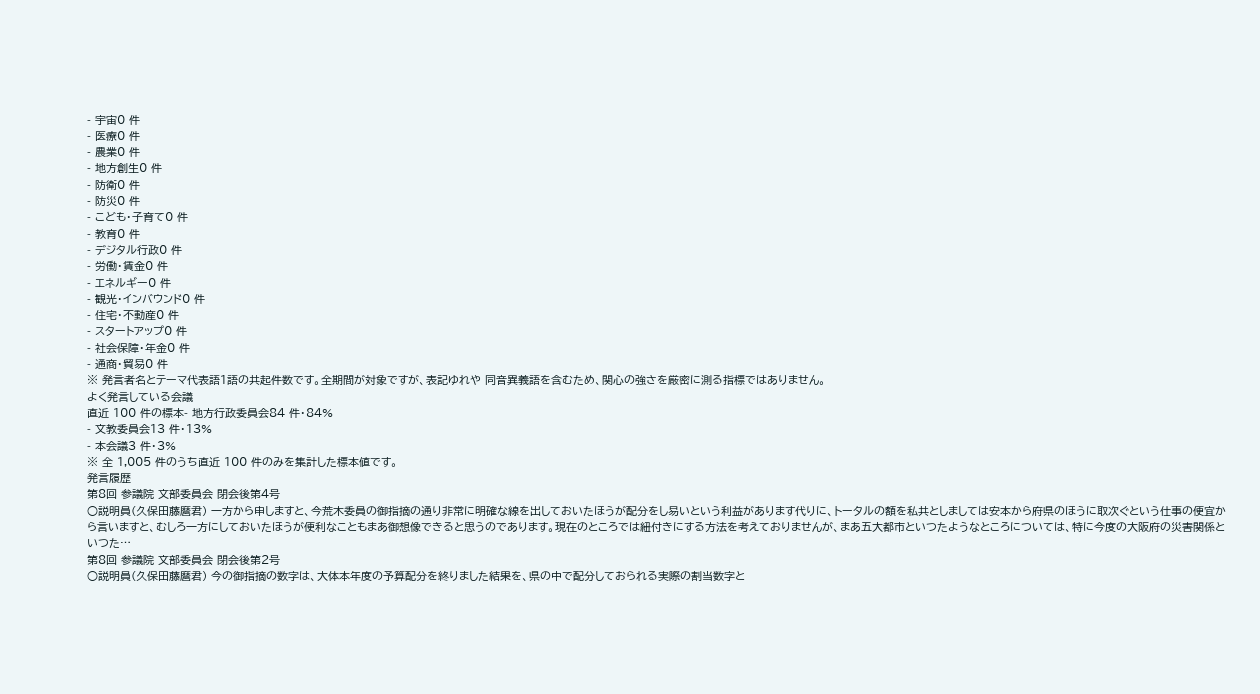- 宇宙0 件
- 医療0 件
- 農業0 件
- 地方創生0 件
- 防衛0 件
- 防災0 件
- こども・子育て0 件
- 教育0 件
- デジタル行政0 件
- 労働・賃金0 件
- エネルギー0 件
- 観光・インバウンド0 件
- 住宅・不動産0 件
- スタートアップ0 件
- 社会保障・年金0 件
- 通商・貿易0 件
※ 発言者名とテーマ代表語1語の共起件数です。全期間が対象ですが、表記ゆれや 同音異義語を含むため、関心の強さを厳密に測る指標ではありません。
よく発言している会議
直近 100 件の標本- 地方行政委員会84 件・84%
- 文教委員会13 件・13%
- 本会議3 件・3%
※ 全 1,005 件のうち直近 100 件のみを集計した標本値です。
発言履歴
第8回 参議院 文部委員会 閉会後第4号
○説明員(久保田藤麿君) 一方から申しますと、今荒木委員の御指摘の通り非常に明確な線を出しておいたほうが配分をし易いという利益があります代りに、トータルの額を私共としましては安本から府県のほうに取次ぐという仕事の便宜から言いますと、むしろ一方にしておいたほうが便利なこともまあ御想像できると思うのであります。現在のところでは紐付きにする方法を考えておりませんが、まあ五大都市といつたようなところについては、特に今度の大阪府の災害関係といつた…
第8回 参議院 文部委員会 閉会後第2号
○説明員(久保田藤麿君) 今の御指摘の数字は、大体本年度の予算配分を終りました結果を、県の中で配分しておられる実際の割当数字と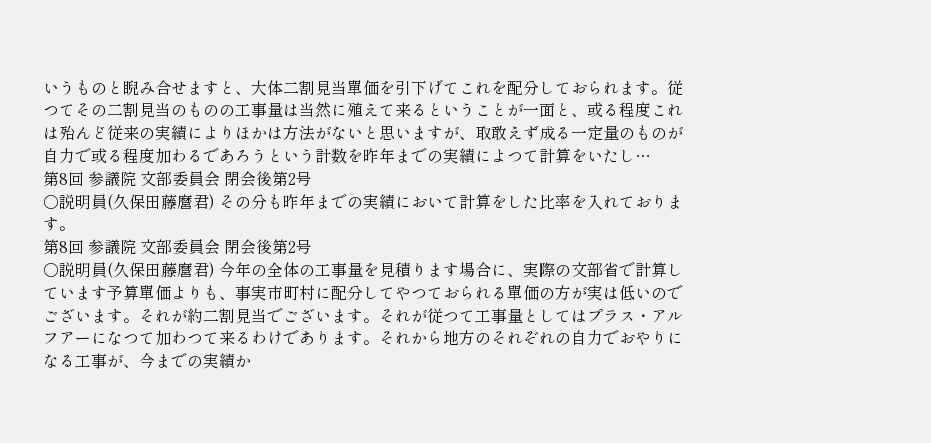いうものと睨み合せますと、大体二割見当單価を引下げてこれを配分しておられます。従つてその二割見当のものの工事量は当然に殖えて来るということが一面と、或る程度これは殆んど従来の実績によりほかは方法がないと思いますが、取敢えず成る一定量のものが自力で或る程度加わるであろうという計数を昨年までの実績によつて計算をいたし…
第8回 参議院 文部委員会 閉会後第2号
○説明員(久保田藤麿君) その分も昨年までの実績において計算をした比率を入れております。
第8回 参議院 文部委員会 閉会後第2号
○説明員(久保田藤麿君) 今年の全体の工事量を見積ります場合に、実際の文部省で計算しています予算單価よりも、事実市町村に配分してやつておられる單価の方が実は低いのでございます。それが約二割見当でございます。それが従つて工事量としてはプラス・アルフアーになつて加わつて来るわけであります。それから地方のそれぞれの自力でおやりになる工事が、今までの実績か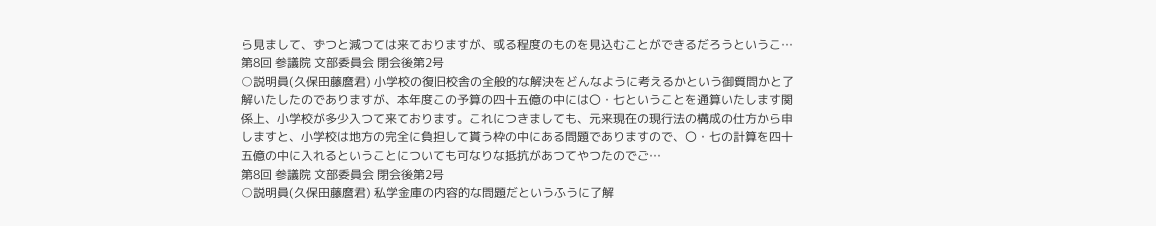ら見まして、ずつと減つては来ておりますが、或る程度のものを見込むことができるだろうというこ…
第8回 参議院 文部委員会 閉会後第2号
○説明員(久保田藤麿君) 小学校の復旧校舎の全般的な解決をどんなように考えるかという御質問かと了解いたしたのでありますが、本年度この予算の四十五億の中には〇・七ということを通算いたします関係上、小学校が多少入つて来ております。これにつきましても、元来現在の現行法の構成の仕方から申しますと、小学校は地方の完全に負担して貰う枠の中にある問題でありますので、〇・七の計算を四十五億の中に入れるということについても可なりな抵抗があつてやつたのでご…
第8回 参議院 文部委員会 閉会後第2号
○説明員(久保田藤麿君) 私学金庫の内容的な問題だというふうに了解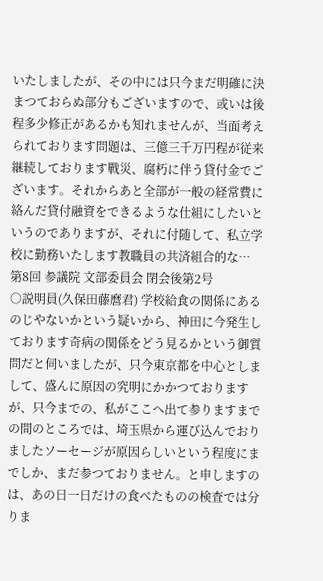いたしましたが、その中には只今まだ明確に決まつておらぬ部分もございますので、或いは後程多少修正があるかも知れませんが、当面考えられております問題は、三億三千万円程が従来継続しております戰災、腐朽に伴う貸付金でございます。それからあと全部が一般の経常費に絡んだ貸付融資をできるような仕組にしたいというのでありますが、それに付随して、私立学校に勤務いたします教職員の共済組合的な…
第8回 参議院 文部委員会 閉会後第2号
○説明員(久保田藤麿君) 学校給食の関係にあるのじやないかという疑いから、神田に今発生しております奇病の関係をどう見るかという御質問だと伺いましたが、只今東京都を中心としまして、盛んに原因の究明にかかつておりますが、只今までの、私がここへ出て参りますまでの間のところでは、埼玉県から運び込んでおりましたソーセージが原因らしいという程度にまでしか、まだ参つておりません。と申しますのは、あの日一日だけの食べたものの検査では分りま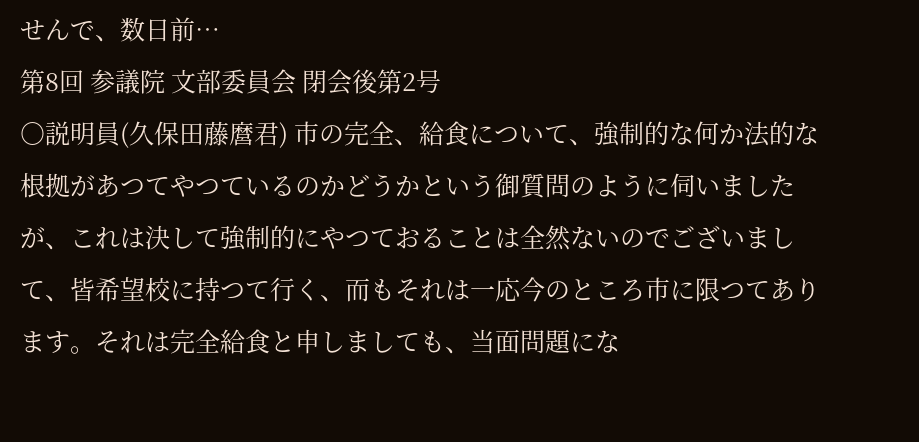せんで、数日前…
第8回 参議院 文部委員会 閉会後第2号
○説明員(久保田藤麿君) 市の完全、給食について、強制的な何か法的な根拠があつてやつているのかどうかという御質問のように伺いましたが、これは決して強制的にやつておることは全然ないのでございまして、皆希望校に持つて行く、而もそれは一応今のところ市に限つてあります。それは完全給食と申しましても、当面問題にな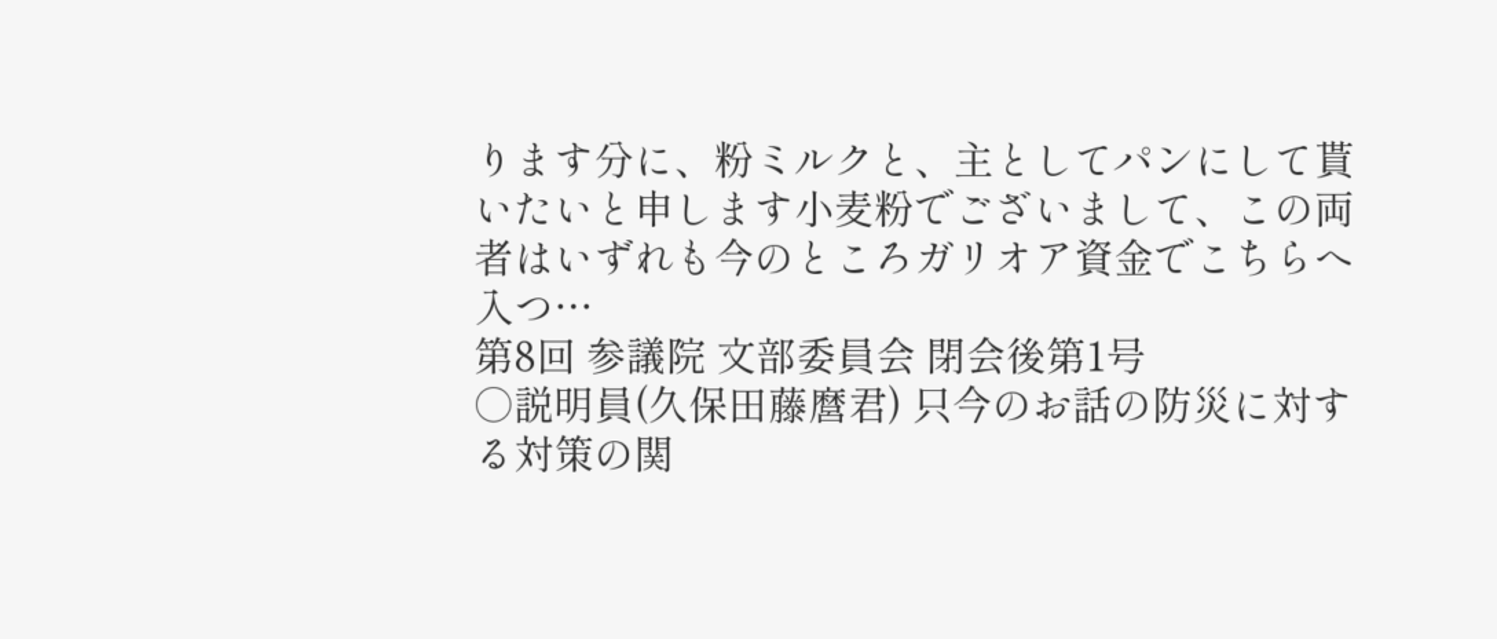ります分に、粉ミルクと、主としてパンにして貰いたいと申します小麦粉でございまして、この両者はいずれも今のところガリオア資金でこちらへ入つ…
第8回 参議院 文部委員会 閉会後第1号
○説明員(久保田藤麿君) 只今のお話の防災に対する対策の関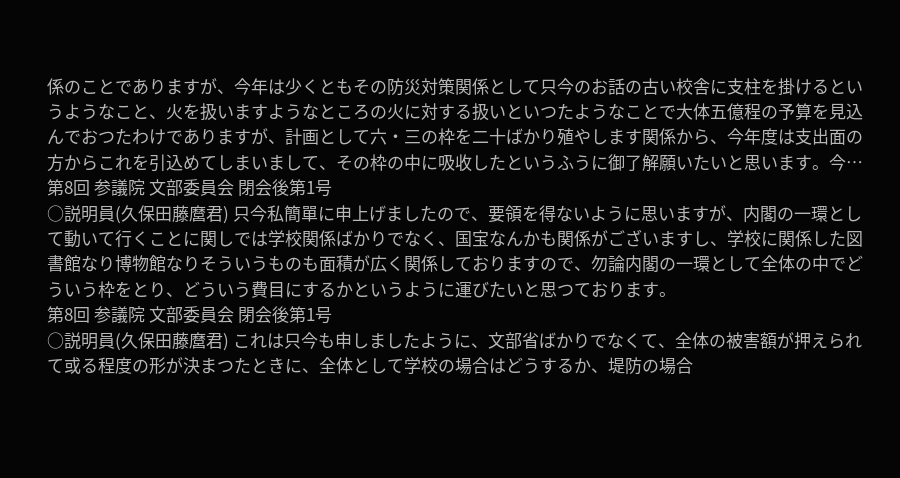係のことでありますが、今年は少くともその防災対策関係として只今のお話の古い校舎に支柱を掛けるというようなこと、火を扱いますようなところの火に対する扱いといつたようなことで大体五億程の予算を見込んでおつたわけでありますが、計画として六・三の枠を二十ばかり殖やします関係から、今年度は支出面の方からこれを引込めてしまいまして、その枠の中に吸收したというふうに御了解願いたいと思います。今…
第8回 参議院 文部委員会 閉会後第1号
○説明員(久保田藤麿君) 只今私簡單に申上げましたので、要領を得ないように思いますが、内閣の一環として動いて行くことに関しでは学校関係ばかりでなく、国宝なんかも関係がございますし、学校に関係した図書館なり博物館なりそういうものも面積が広く関係しておりますので、勿論内閣の一環として全体の中でどういう枠をとり、どういう費目にするかというように運びたいと思つております。
第8回 参議院 文部委員会 閉会後第1号
○説明員(久保田藤麿君) これは只今も申しましたように、文部省ばかりでなくて、全体の被害額が押えられて或る程度の形が決まつたときに、全体として学校の場合はどうするか、堤防の場合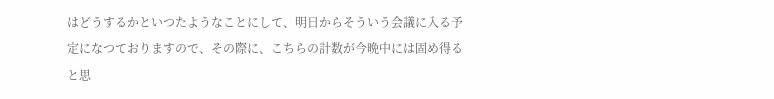はどうするかといつたようなことにして、明日からそういう会議に入る予定になつておりますので、その際に、こちらの計数が今晩中には固め得ると思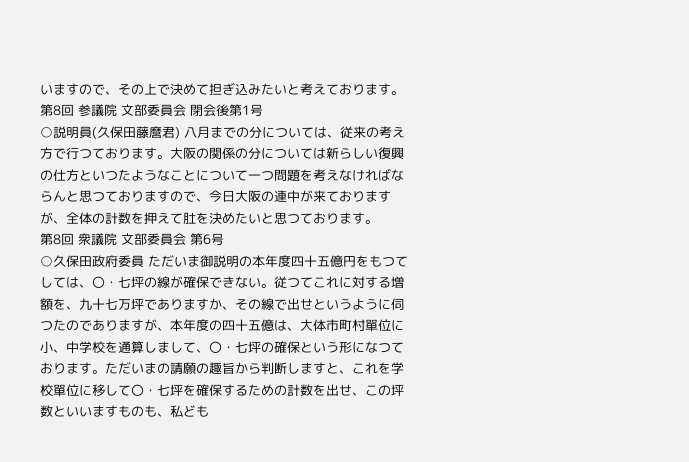いますので、その上で決めて担ぎ込みたいと考えております。
第8回 参議院 文部委員会 閉会後第1号
○説明員(久保田藤麿君) 八月までの分については、従来の考え方で行つております。大阪の関係の分については新らしい復興の仕方といつたようなことについて一つ問題を考えなければならんと思つておりますので、今日大阪の連中が来ておりますが、全体の計数を押えて肚を決めたいと思つております。
第8回 衆議院 文部委員会 第6号
○久保田政府委員 ただいま御説明の本年度四十五億円をもつてしては、〇・七坪の線が確保できない。従つてこれに対する増額を、九十七万坪でありますか、その線で出せというように伺つたのでありますが、本年度の四十五億は、大体市町村單位に小、中学校を通算しまして、〇・七坪の確保という形になつております。ただいまの請願の趣旨から判断しますと、これを学校單位に移して〇・七坪を確保するための計数を出せ、この坪数といいますものも、私ども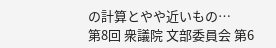の計算とやや近いもの…
第8回 衆議院 文部委員会 第6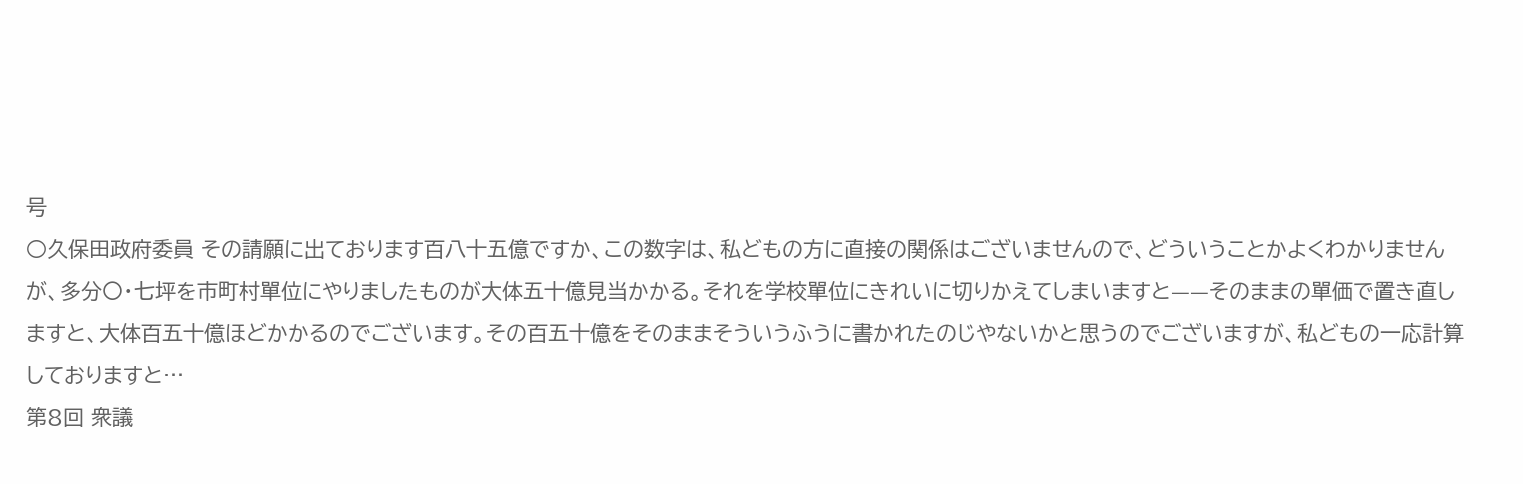号
○久保田政府委員 その請願に出ております百八十五億ですか、この数字は、私どもの方に直接の関係はございませんので、どういうことかよくわかりませんが、多分〇・七坪を市町村單位にやりましたものが大体五十億見当かかる。それを学校單位にきれいに切りかえてしまいますと——そのままの單価で置き直しますと、大体百五十億ほどかかるのでございます。その百五十億をそのままそういうふうに書かれたのじやないかと思うのでございますが、私どもの一応計算しておりますと…
第8回 衆議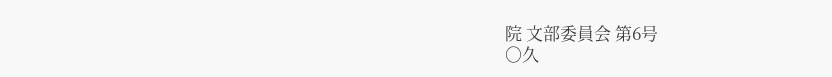院 文部委員会 第6号
○久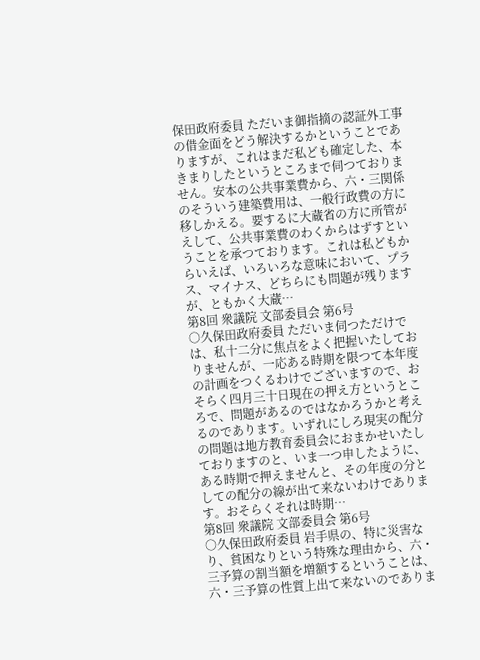保田政府委員 ただいま御指摘の認証外工事の借金面をどう解決するかということでありますが、これはまだ私ども確定した、本きまりしたというところまで伺つておりません。安本の公共事業費から、六・三関係のそういう建築費用は、一般行政費の方に移しかえる。要するに大蔵省の方に所管がえして、公共事業費のわくからはずすということを承つております。これは私どもからいえば、いろいろな意味において、プラス、マイナス、どちらにも問題が残りますが、ともかく大蔵…
第8回 衆議院 文部委員会 第6号
○久保田政府委員 ただいま伺つただけでは、私十二分に焦点をよく把握いたしておりませんが、一応ある時期を限つて本年度の計画をつくるわけでございますので、おそらく四月三十日現在の押え方というところで、問題があるのではなかろうかと考えるのであります。いずれにしろ現実の配分の問題は地方教育委員会におまかせいたしておりますのと、いま一つ申したように、ある時期で押えませんと、その年度の分としての配分の線が出て来ないわけであります。おそらくそれは時期…
第8回 衆議院 文部委員会 第6号
○久保田政府委員 岩手県の、特に災害なり、貧困なりという特殊な理由から、六・三予算の割当額を増額するということは、六・三予算の性質上出て来ないのでありま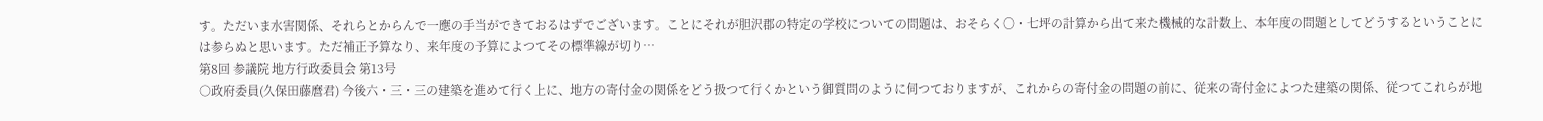す。ただいま水害関係、それらとからんで一應の手当ができておるはずでございます。ことにそれが胆沢郡の特定の学校についての問題は、おそらく〇・七坪の計算から出て来た機械的な計数上、本年度の問題としてどうするということには参らぬと思います。ただ補正予算なり、来年度の予算によつてその標準線が切り…
第8回 参議院 地方行政委員会 第13号
○政府委員(久保田藤麿君) 今後六・三・三の建築を進めて行く上に、地方の寄付金の関係をどう扱つて行くかという御質問のように伺つておりますが、これからの寄付金の問題の前に、従来の寄付金によつた建築の関係、従つてこれらが地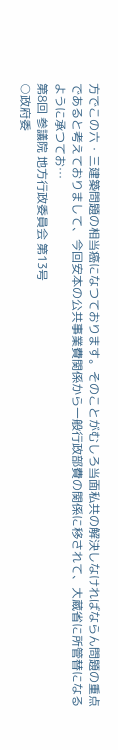方でこの六・三建築問題の相当癌になつております。そのことがむしろ当面私共の解決しなければならん問題の重点であると考えておりまして、今回安本の公共事業費関係から一般行政部費の関係に移されて、大蔵省に所管替になるように承つてお…
第8回 参議院 地方行政委員会 第13号
○政府委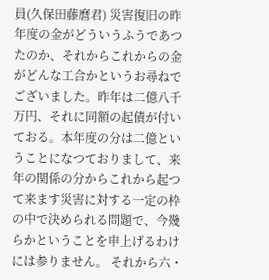員(久保田藤麿君) 災害復旧の昨年度の金がどういうふうであつたのか、それからこれからの金がどんな工合かというお尋ねでございました。昨年は二億八千万円、それに同額の起債が付いておる。本年度の分は二億ということになつておりまして、来年の関係の分からこれから起つて来ます災害に対する一定の枠の中で決められる問題で、今幾らかということを申上げるわけには参りません。 それから六・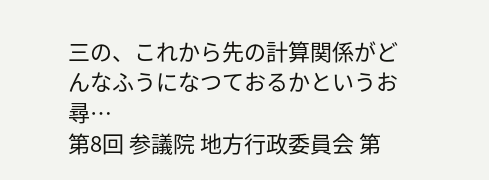三の、これから先の計算関係がどんなふうになつておるかというお尋…
第8回 参議院 地方行政委員会 第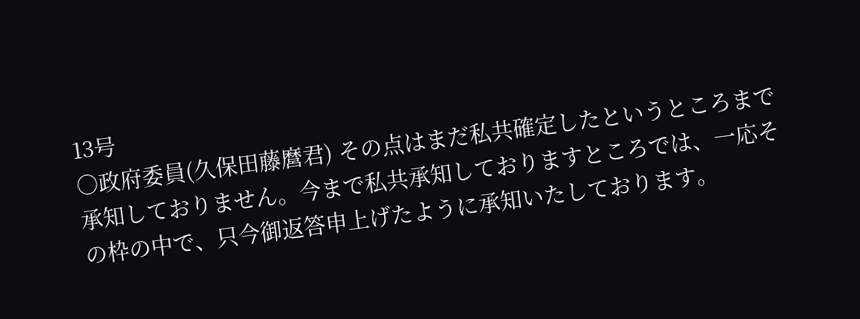13号
○政府委員(久保田藤麿君) その点はまだ私共確定したというところまで承知しておりません。今まで私共承知しておりますところでは、一応その枠の中で、只今御返答申上げたように承知いたしております。